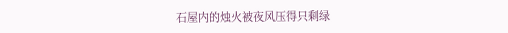石屋内的烛火被夜风压得只剩绿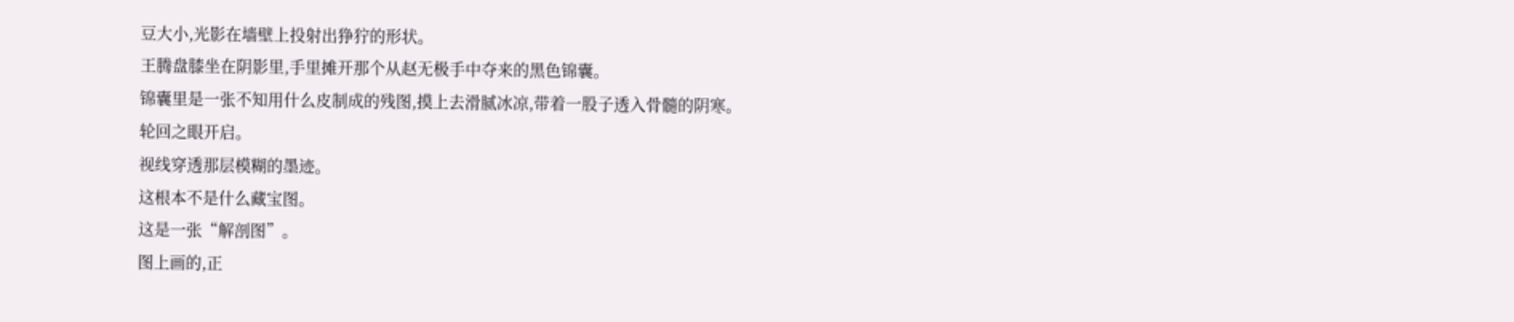豆大小,光影在墙壁上投射出狰狞的形状。
王腾盘膝坐在阴影里,手里摊开那个从赵无极手中夺来的黑色锦囊。
锦囊里是一张不知用什么皮制成的残图,摸上去滑腻冰凉,带着一股子透入骨髓的阴寒。
轮回之眼开启。
视线穿透那层模糊的墨迹。
这根本不是什么藏宝图。
这是一张“解剖图”。
图上画的,正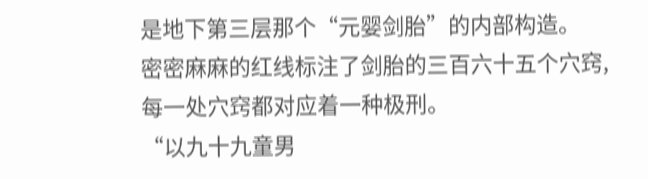是地下第三层那个“元婴剑胎”的内部构造。
密密麻麻的红线标注了剑胎的三百六十五个穴窍,每一处穴窍都对应着一种极刑。
“以九十九童男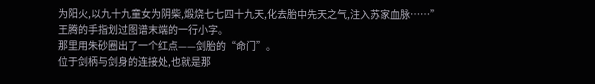为阳火,以九十九童女为阴柴,煅烧七七四十九天,化去胎中先天之气,注入苏家血脉……”
王腾的手指划过图谱末端的一行小字。
那里用朱砂圈出了一个红点——剑胎的“命门”。
位于剑柄与剑身的连接处,也就是那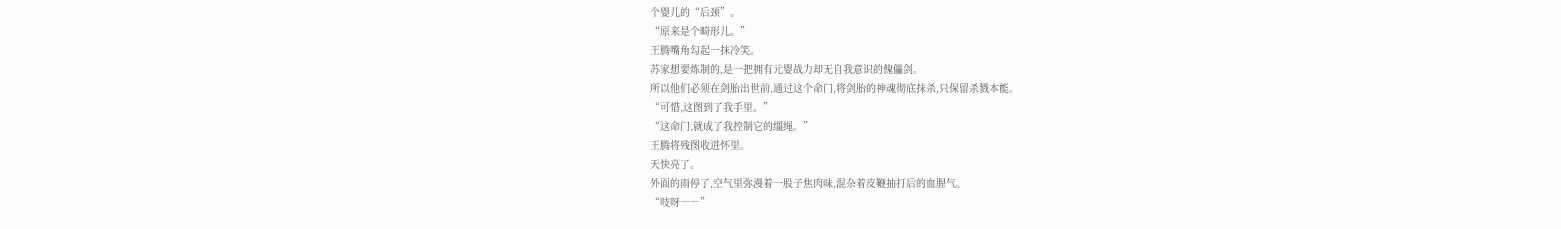个婴儿的“后颈”。
“原来是个畸形儿。”
王腾嘴角勾起一抹冷笑。
苏家想要炼制的,是一把拥有元婴战力却无自我意识的傀儡剑。
所以他们必须在剑胎出世前,通过这个命门,将剑胎的神魂彻底抹杀,只保留杀戮本能。
“可惜,这图到了我手里。”
“这命门,就成了我控制它的缰绳。”
王腾将残图收进怀里。
天快亮了。
外面的雨停了,空气里弥漫着一股子焦肉味,混杂着皮鞭抽打后的血腥气。
“吱呀――”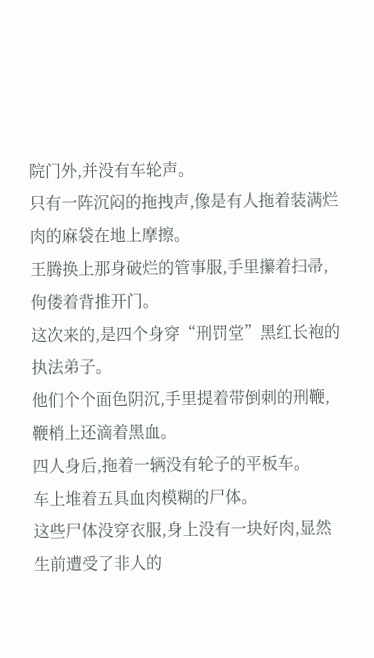院门外,并没有车轮声。
只有一阵沉闷的拖拽声,像是有人拖着装满烂肉的麻袋在地上摩擦。
王腾换上那身破烂的管事服,手里攥着扫帚,佝偻着背推开门。
这次来的,是四个身穿“刑罚堂”黑红长袍的执法弟子。
他们个个面色阴沉,手里提着带倒刺的刑鞭,鞭梢上还滴着黑血。
四人身后,拖着一辆没有轮子的平板车。
车上堆着五具血肉模糊的尸体。
这些尸体没穿衣服,身上没有一块好肉,显然生前遭受了非人的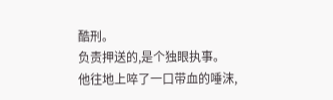酷刑。
负责押送的,是个独眼执事。
他往地上啐了一口带血的唾沫,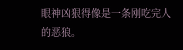眼神凶狠得像是一条刚吃完人的恶狼。